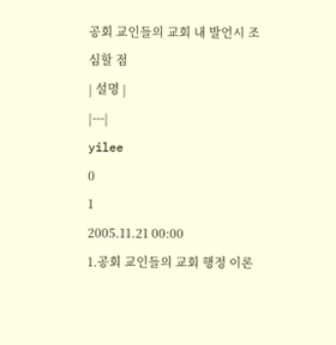공회 교인들의 교회 내 발언시 조심할 점
| 설명 |
|---|
yilee
0
1
2005.11.21 00:00
1.공회 교인들의 교회 행정 이론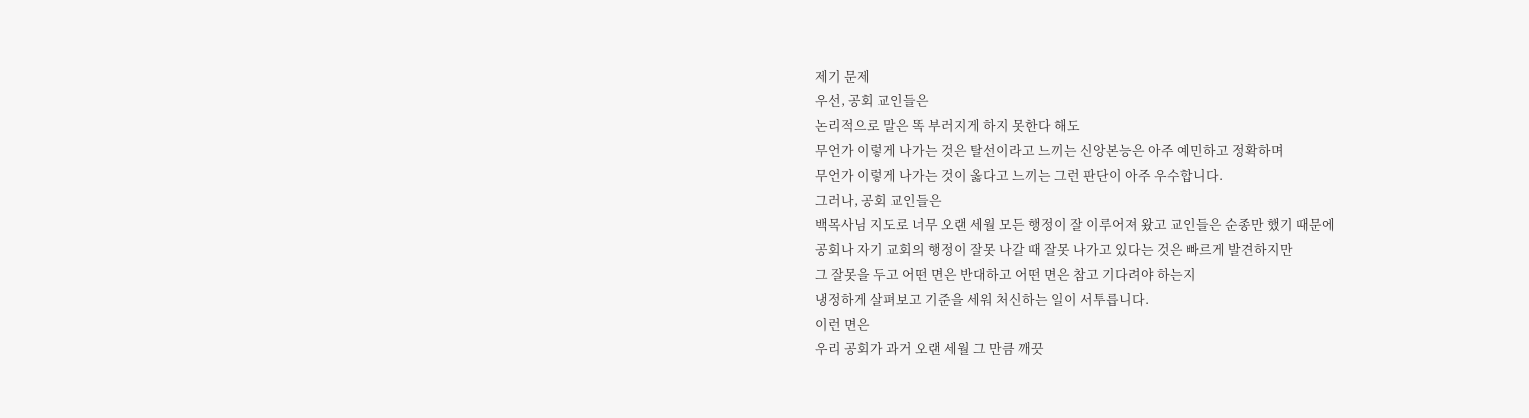제기 문제
우선, 공회 교인들은
논리적으로 말은 똑 부러지게 하지 못한다 해도
무언가 이렇게 나가는 것은 탈선이라고 느끼는 신앙본능은 아주 예민하고 정확하며
무언가 이렇게 나가는 것이 옳다고 느끼는 그런 판단이 아주 우수합니다.
그러나, 공회 교인들은
백목사님 지도로 너무 오랜 세월 모든 행정이 잘 이루어져 왔고 교인들은 순종만 했기 때문에
공회나 자기 교회의 행정이 잘못 나갈 때 잘못 나가고 있다는 것은 빠르게 발견하지만
그 잘못을 두고 어떤 면은 반대하고 어떤 면은 참고 기다려야 하는지
냉정하게 살펴보고 기준을 세워 처신하는 일이 서투릅니다.
이런 면은
우리 공회가 과거 오랜 세월 그 만큼 깨끗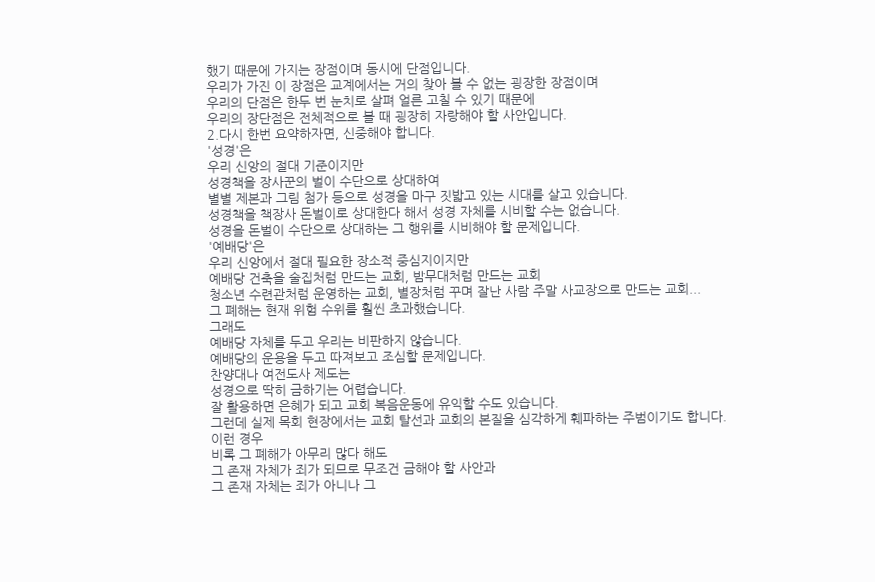했기 때문에 가지는 장점이며 동시에 단점입니다.
우리가 가진 이 장점은 교계에서는 거의 찾아 볼 수 없는 굉장한 장점이며
우리의 단점은 한두 번 눈치로 살펴 얼른 고칠 수 있기 때문에
우리의 장단점은 전체적으로 볼 때 굉장히 자랑해야 할 사안입니다.
2.다시 한번 요약하자면, 신중해야 합니다.
'성경'은
우리 신앙의 절대 기준이지만
성경책을 장사꾼의 벌이 수단으로 상대하여
별별 제본과 그림 첨가 등으로 성경을 마구 짓밟고 있는 시대를 살고 있습니다.
성경책을 책장사 돈벌이로 상대한다 해서 성경 자체를 시비할 수는 없습니다.
성경을 돈벌이 수단으로 상대하는 그 행위를 시비해야 할 문제입니다.
'예배당'은
우리 신앙에서 절대 필요한 장소적 중심지이지만
예배당 건축을 술집처럼 만드는 교회, 밤무대처럼 만드는 교회
청소년 수련관처럼 운영하는 교회, 별장처럼 꾸며 잘난 사람 주말 사교장으로 만드는 교회...
그 폐해는 현재 위험 수위를 훨씬 초과했습니다.
그래도
예배당 자체를 두고 우리는 비판하지 않습니다.
예배당의 운용을 두고 따져보고 조심할 문제입니다.
찬양대나 여전도사 제도는
성경으로 딱히 금하기는 어렵습니다.
잘 활용하면 은혜가 되고 교회 복음운동에 유익할 수도 있습니다.
그런데 실제 목회 현장에서는 교회 탈선과 교회의 본질을 심각하게 훼파하는 주범이기도 합니다.
이런 경우
비록 그 폐해가 아무리 많다 해도
그 존재 자체가 죄가 되므로 무조건 금해야 할 사안과
그 존재 자체는 죄가 아니나 그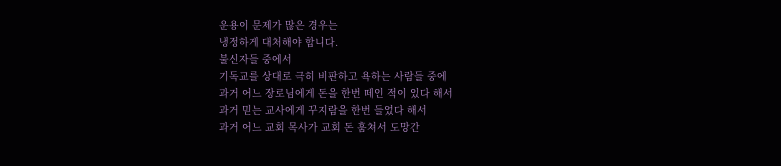운용이 문제가 많은 경우는
냉정하게 대처해야 합니다.
불신자들 중에서
기독교를 상대로 극히 비판하고 욕하는 사람들 중에
과거 어느 장로님에게 돈을 한번 떼인 적이 있다 해서
과거 믿는 교사에게 꾸지람을 한번 들었다 해서
과거 어느 교회 목사가 교회 돈 훔쳐서 도망간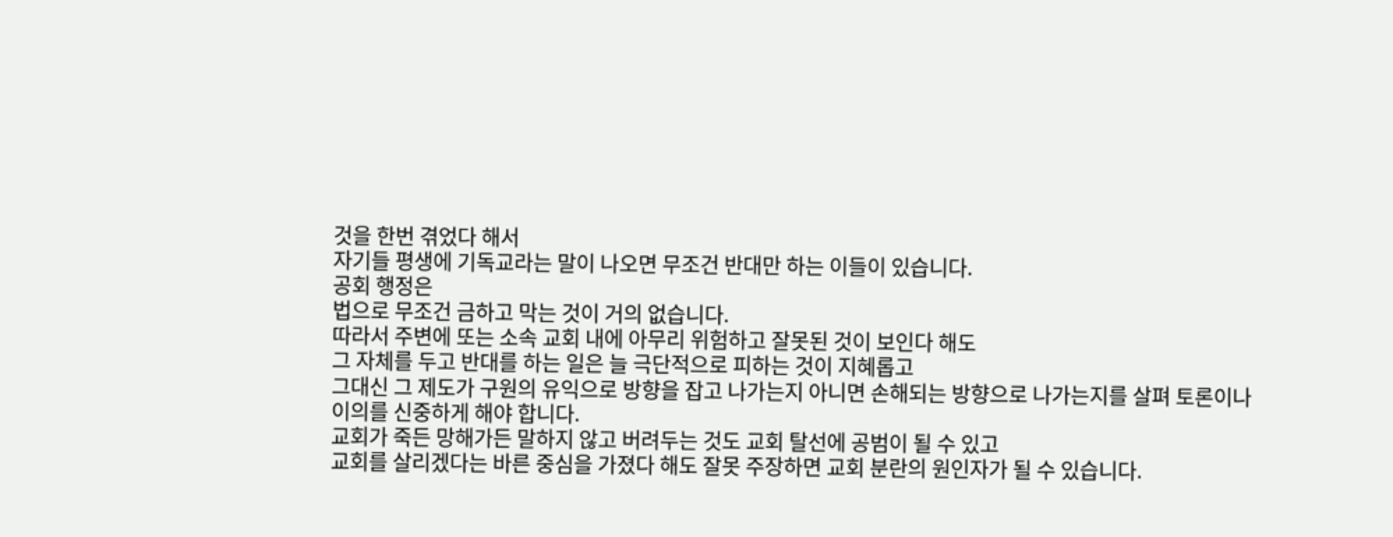것을 한번 겪었다 해서
자기들 평생에 기독교라는 말이 나오면 무조건 반대만 하는 이들이 있습니다.
공회 행정은
법으로 무조건 금하고 막는 것이 거의 없습니다.
따라서 주변에 또는 소속 교회 내에 아무리 위험하고 잘못된 것이 보인다 해도
그 자체를 두고 반대를 하는 일은 늘 극단적으로 피하는 것이 지혜롭고
그대신 그 제도가 구원의 유익으로 방향을 잡고 나가는지 아니면 손해되는 방향으로 나가는지를 살펴 토론이나 이의를 신중하게 해야 합니다.
교회가 죽든 망해가든 말하지 않고 버려두는 것도 교회 탈선에 공범이 될 수 있고
교회를 살리겠다는 바른 중심을 가졌다 해도 잘못 주장하면 교회 분란의 원인자가 될 수 있습니다.